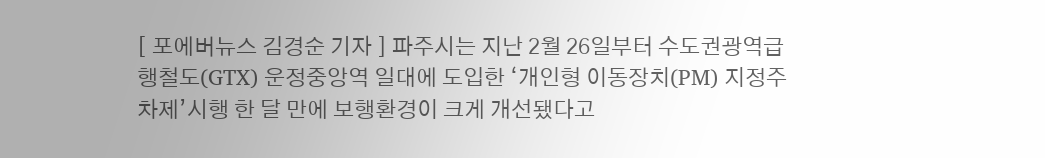[ 포에버뉴스 김경순 기자 ] 파주시는 지난 2월 26일부터 수도권광역급행철도(GTX) 운정중앙역 일대에 도입한 ‘개인형 이동장치(PM) 지정주차제’시행 한 달 만에 보행환경이 크게 개선됐다고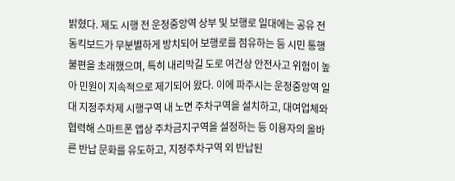밝혔다. 제도 시행 전 운정중앙역 상부 및 보행로 일대에는 공유 전동킥보드가 무분별하게 방치되어 보행로를 점유하는 등 시민 통행 불편을 초래했으며, 특히 내리막길 도로 여건상 안전사고 위험이 높아 민원이 지속적으로 제기되어 왔다. 이에 파주시는 운정중앙역 일대 지정주차제 시행구역 내 노면 주차구역을 설치하고, 대여업체와 협력해 스마트폰 앱상 주차금지구역을 설정하는 등 이용자의 올바른 반납 문화를 유도하고, 지정주차구역 외 반납된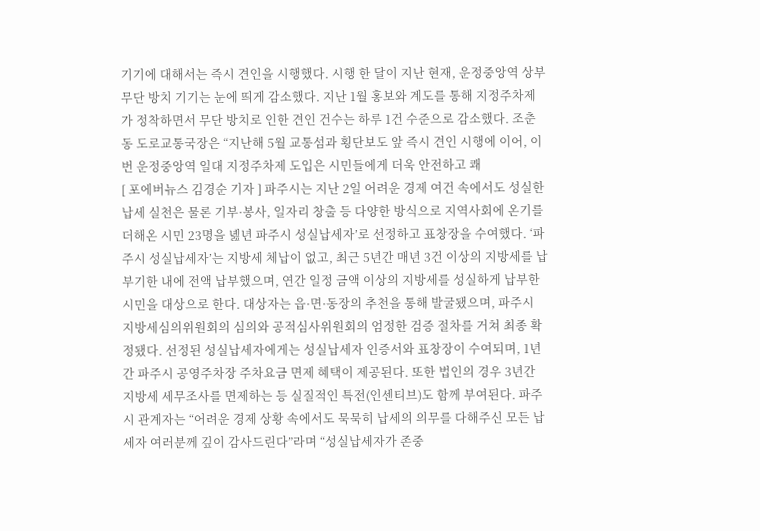기기에 대해서는 즉시 견인을 시행했다. 시행 한 달이 지난 현재, 운정중앙역 상부 무단 방치 기기는 눈에 띄게 감소했다. 지난 1월 홍보와 계도를 통해 지정주차제가 정착하면서 무단 방치로 인한 견인 건수는 하루 1건 수준으로 감소했다. 조춘동 도로교통국장은 “지난해 5월 교통섬과 횡단보도 앞 즉시 견인 시행에 이어, 이번 운정중앙역 일대 지정주차제 도입은 시민들에게 더욱 안전하고 쾌
[ 포에버뉴스 김경순 기자 ] 파주시는 지난 2일 어려운 경제 여건 속에서도 성실한 납세 실천은 물론 기부·봉사, 일자리 창출 등 다양한 방식으로 지역사회에 온기를 더해온 시민 23명을 녪년 파주시 성실납세자’로 선정하고 표창장을 수여했다. ‘파주시 성실납세자’는 지방세 체납이 없고, 최근 5년간 매년 3건 이상의 지방세를 납부기한 내에 전액 납부했으며, 연간 일정 금액 이상의 지방세를 성실하게 납부한 시민을 대상으로 한다. 대상자는 읍·면·동장의 추천을 통해 발굴됐으며, 파주시 지방세심의위원회의 심의와 공적심사위원회의 엄정한 검증 절차를 거쳐 최종 확정됐다. 선정된 성실납세자에게는 성실납세자 인증서와 표창장이 수여되며, 1년간 파주시 공영주차장 주차요금 면제 혜택이 제공된다. 또한 법인의 경우 3년간 지방세 세무조사를 면제하는 등 실질적인 특전(인센티브)도 함께 부여된다. 파주시 관계자는 “어려운 경제 상황 속에서도 묵묵히 납세의 의무를 다해주신 모든 납세자 여러분께 깊이 감사드린다”라며 “성실납세자가 존중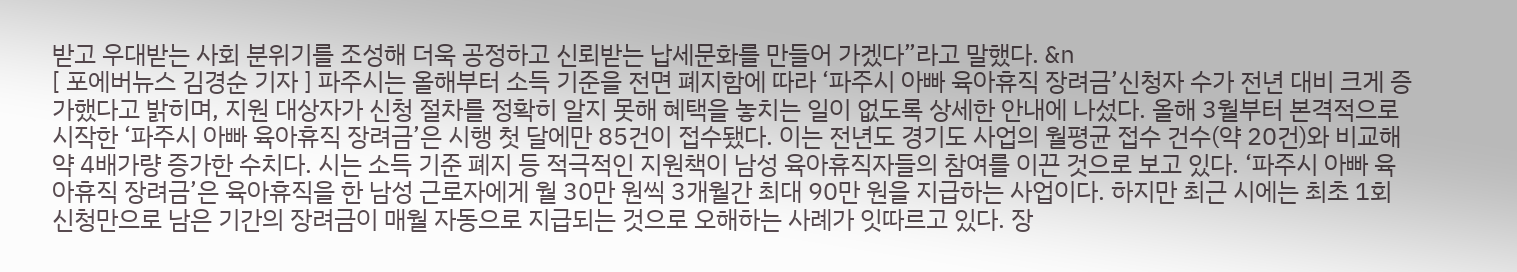받고 우대받는 사회 분위기를 조성해 더욱 공정하고 신뢰받는 납세문화를 만들어 가겠다”라고 말했다. &n
[ 포에버뉴스 김경순 기자 ] 파주시는 올해부터 소득 기준을 전면 폐지함에 따라 ‘파주시 아빠 육아휴직 장려금’신청자 수가 전년 대비 크게 증가했다고 밝히며, 지원 대상자가 신청 절차를 정확히 알지 못해 혜택을 놓치는 일이 없도록 상세한 안내에 나섰다. 올해 3월부터 본격적으로 시작한 ‘파주시 아빠 육아휴직 장려금’은 시행 첫 달에만 85건이 접수됐다. 이는 전년도 경기도 사업의 월평균 접수 건수(약 20건)와 비교해 약 4배가량 증가한 수치다. 시는 소득 기준 폐지 등 적극적인 지원책이 남성 육아휴직자들의 참여를 이끈 것으로 보고 있다. ‘파주시 아빠 육아휴직 장려금’은 육아휴직을 한 남성 근로자에게 월 30만 원씩 3개월간 최대 90만 원을 지급하는 사업이다. 하지만 최근 시에는 최초 1회 신청만으로 남은 기간의 장려금이 매월 자동으로 지급되는 것으로 오해하는 사례가 잇따르고 있다. 장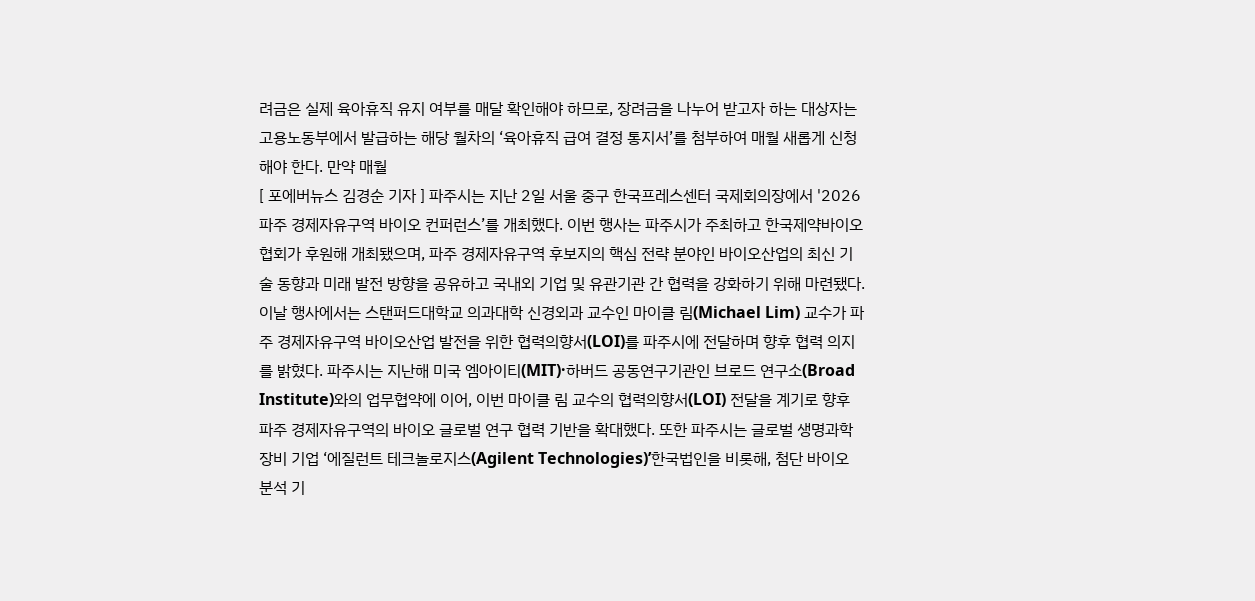려금은 실제 육아휴직 유지 여부를 매달 확인해야 하므로, 장려금을 나누어 받고자 하는 대상자는 고용노동부에서 발급하는 해당 월차의 ‘육아휴직 급여 결정 통지서’를 첨부하여 매월 새롭게 신청해야 한다. 만약 매월
[ 포에버뉴스 김경순 기자 ] 파주시는 지난 2일 서울 중구 한국프레스센터 국제회의장에서 '2026 파주 경제자유구역 바이오 컨퍼런스’를 개최했다. 이번 행사는 파주시가 주최하고 한국제약바이오협회가 후원해 개최됐으며, 파주 경제자유구역 후보지의 핵심 전략 분야인 바이오산업의 최신 기술 동향과 미래 발전 방향을 공유하고 국내외 기업 및 유관기관 간 협력을 강화하기 위해 마련됐다. 이날 행사에서는 스탠퍼드대학교 의과대학 신경외과 교수인 마이클 림(Michael Lim) 교수가 파주 경제자유구역 바이오산업 발전을 위한 협력의향서(LOI)를 파주시에 전달하며 향후 협력 의지를 밝혔다. 파주시는 지난해 미국 엠아이티(MIT)·하버드 공동연구기관인 브로드 연구소(Broad Institute)와의 업무협약에 이어, 이번 마이클 림 교수의 협력의향서(LOI) 전달을 계기로 향후 파주 경제자유구역의 바이오 글로벌 연구 협력 기반을 확대했다. 또한 파주시는 글로벌 생명과학 장비 기업 ‘에질런트 테크놀로지스(Agilent Technologies)’한국법인을 비롯해, 첨단 바이오 분석 기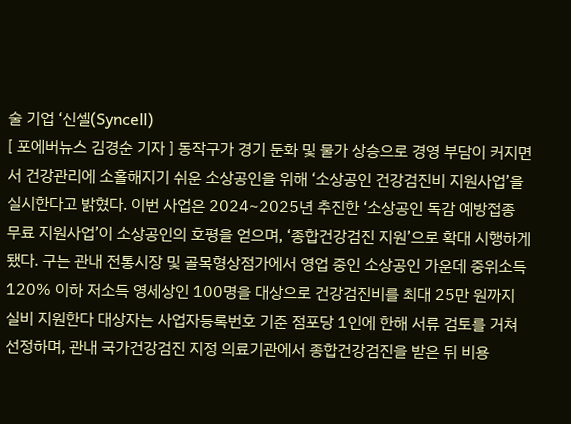술 기업 ‘신셀(Syncell)
[ 포에버뉴스 김경순 기자 ] 동작구가 경기 둔화 및 물가 상승으로 경영 부담이 커지면서 건강관리에 소홀해지기 쉬운 소상공인을 위해 ‘소상공인 건강검진비 지원사업’을 실시한다고 밝혔다. 이번 사업은 2024~2025년 추진한 ‘소상공인 독감 예방접종 무료 지원사업’이 소상공인의 호평을 얻으며, ‘종합건강검진 지원’으로 확대 시행하게 됐다. 구는 관내 전통시장 및 골목형상점가에서 영업 중인 소상공인 가운데 중위소득 120% 이하 저소득 영세상인 100명을 대상으로 건강검진비를 최대 25만 원까지 실비 지원한다 대상자는 사업자등록번호 기준 점포당 1인에 한해 서류 검토를 거쳐 선정하며, 관내 국가건강검진 지정 의료기관에서 종합건강검진을 받은 뒤 비용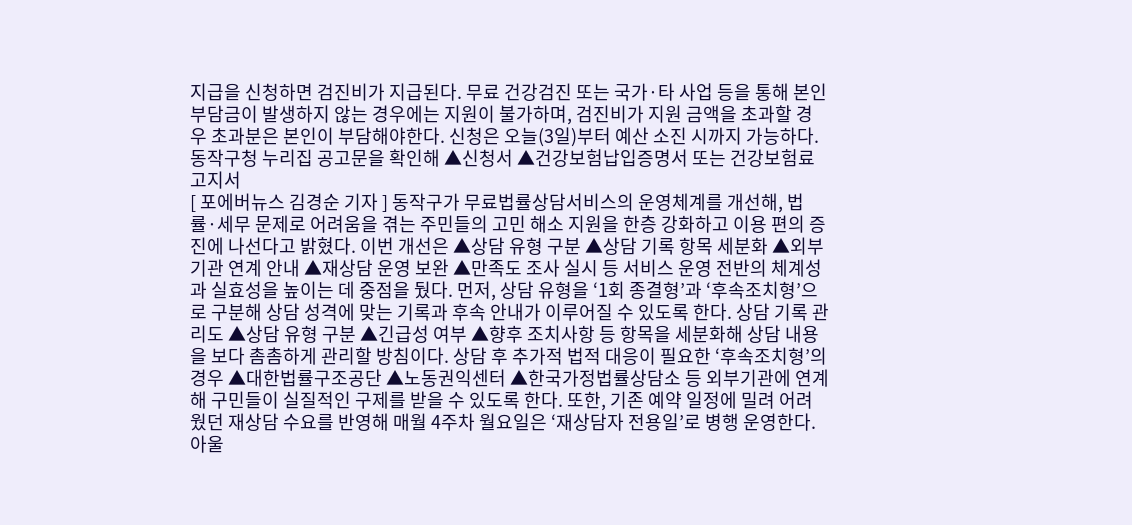지급을 신청하면 검진비가 지급된다. 무료 건강검진 또는 국가·타 사업 등을 통해 본인부담금이 발생하지 않는 경우에는 지원이 불가하며, 검진비가 지원 금액을 초과할 경우 초과분은 본인이 부담해야한다. 신청은 오늘(3일)부터 예산 소진 시까지 가능하다. 동작구청 누리집 공고문을 확인해 ▲신청서 ▲건강보험납입증명서 또는 건강보험료고지서
[ 포에버뉴스 김경순 기자 ] 동작구가 무료법률상담서비스의 운영체계를 개선해, 법률·세무 문제로 어려움을 겪는 주민들의 고민 해소 지원을 한층 강화하고 이용 편의 증진에 나선다고 밝혔다. 이번 개선은 ▲상담 유형 구분 ▲상담 기록 항목 세분화 ▲외부기관 연계 안내 ▲재상담 운영 보완 ▲만족도 조사 실시 등 서비스 운영 전반의 체계성과 실효성을 높이는 데 중점을 뒀다. 먼저, 상담 유형을 ‘1회 종결형’과 ‘후속조치형’으로 구분해 상담 성격에 맞는 기록과 후속 안내가 이루어질 수 있도록 한다. 상담 기록 관리도 ▲상담 유형 구분 ▲긴급성 여부 ▲향후 조치사항 등 항목을 세분화해 상담 내용을 보다 촘촘하게 관리할 방침이다. 상담 후 추가적 법적 대응이 필요한 ‘후속조치형’의 경우 ▲대한법률구조공단 ▲노동권익센터 ▲한국가정법률상담소 등 외부기관에 연계해 구민들이 실질적인 구제를 받을 수 있도록 한다. 또한, 기존 예약 일정에 밀려 어려웠던 재상담 수요를 반영해 매월 4주차 월요일은 ‘재상담자 전용일’로 병행 운영한다. 아울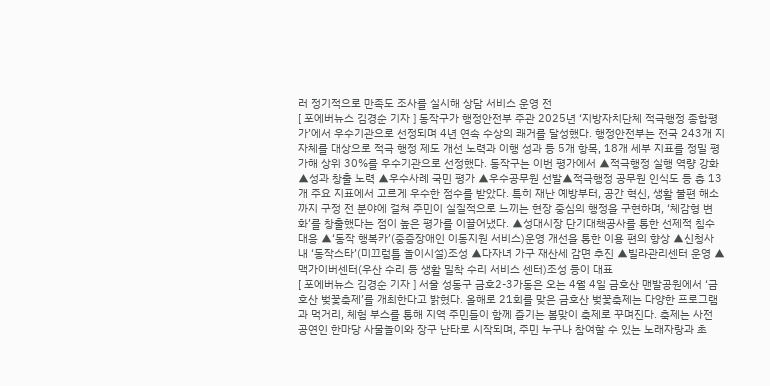러 정기적으로 만족도 조사를 실시해 상담 서비스 운영 전
[ 포에버뉴스 김경순 기자 ] 동작구가 행정안전부 주관 2025년 ‘지방자치단체 적극행정 종합평가’에서 우수기관으로 선정되며 4년 연속 수상의 쾌거를 달성했다. 행정안전부는 전국 243개 지자체를 대상으로 적극 행정 제도 개선 노력과 이행 성과 등 5개 항목, 18개 세부 지표를 정밀 평가해 상위 30%를 우수기관으로 선정했다. 동작구는 이번 평가에서 ▲적극행정 실행 역량 강화 ▲성과 창출 노력 ▲우수사례 국민 평가 ▲우수공무원 선발▲적극행정 공무원 인식도 등 총 13개 주요 지표에서 고르게 우수한 점수를 받았다. 특히 재난 예방부터, 공간 혁신, 생활 불편 해소까지 구정 전 분야에 걸쳐 주민이 실질적으로 느끼는 현장 중심의 행정을 구현하며, ‘체감형 변화’를 창출했다는 점이 높은 평가를 이끌어냈다. ▲성대시장 단기대책공사를 통한 선제적 침수 대응 ▲‘동작 행복카’(중증장애인 이동지원 서비스)운영 개선을 통한 이용 편의 향상 ▲신청사 내 ‘동작스타’(미끄럼틀 놀이시설)조성 ▲다자녀 가구 재산세 감면 추진 ▲빌라관리센터 운영 ▲맥가이버센터(우산 수리 등 생활 밀착 수리 서비스 센터)조성 등이 대표
[ 포에버뉴스 김경순 기자 ] 서울 성동구 금호2-3가동은 오는 4월 4일 금호산 맨발공원에서 ‘금호산 벚꽃축제’를 개최한다고 밝혔다. 올해로 21회를 맞은 금호산 벚꽃축제는 다양한 프로그램과 먹거리, 체험 부스를 통해 지역 주민들이 함께 즐기는 봄맞이 축제로 꾸며진다. 축제는 사전 공연인 한마당 사물놀이와 장구 난타로 시작되며, 주민 누구나 참여할 수 있는 노래자랑과 초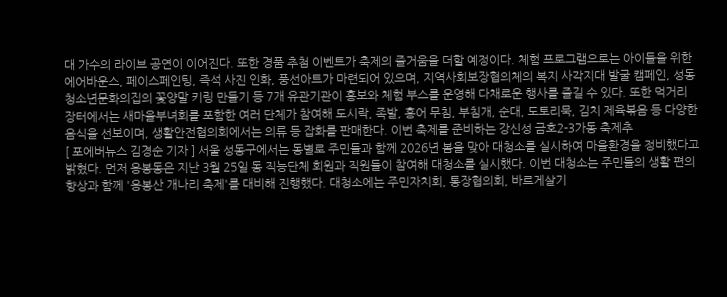대 가수의 라이브 공연이 이어진다. 또한 경품 추첨 이벤트가 축제의 즐거움을 더할 예정이다. 체험 프로그램으로는 아이들을 위한 에어바운스, 페이스페인팅, 즉석 사진 인화, 풍선아트가 마련되어 있으며, 지역사회보장협의체의 복지 사각지대 발굴 캠페인, 성동청소년문화의집의 꽃양말 키링 만들기 등 7개 유관기관이 홍보와 체험 부스를 운영해 다채로운 행사를 즐길 수 있다. 또한 먹거리 장터에서는 새마을부녀회를 포함한 여러 단체가 참여해 도시락, 족발, 홍어 무침, 부침개, 순대, 도토리묵, 김치 제육볶음 등 다양한 음식을 선보이며, 생활안전협의회에서는 의류 등 잡화를 판매한다. 이번 축제를 준비하는 강신성 금호2-3가동 축제추
[ 포에버뉴스 김경순 기자 ] 서울 성동구에서는 동별로 주민들과 함께 2026년 봄을 맞아 대청소를 실시하여 마을환경을 정비했다고 밝혔다. 먼저 응봉동은 지난 3월 25일 동 직능단체 회원과 직원들이 참여해 대청소를 실시했다. 이번 대청소는 주민들의 생활 편의 향상과 함께 '응봉산 개나리 축제'를 대비해 진행했다. 대청소에는 주민자치회, 통장협의회, 바르게살기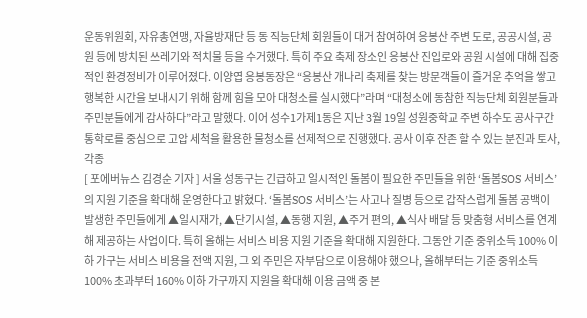운동위원회, 자유총연맹, 자율방재단 등 동 직능단체 회원들이 대거 참여하여 응봉산 주변 도로, 공공시설, 공원 등에 방치된 쓰레기와 적치물 등을 수거했다. 특히 주요 축제 장소인 응봉산 진입로와 공원 시설에 대해 집중적인 환경정비가 이루어졌다. 이양엽 응봉동장은 “응봉산 개나리 축제를 찾는 방문객들이 즐거운 추억을 쌓고 행복한 시간을 보내시기 위해 함께 힘을 모아 대청소를 실시했다”라며 “대청소에 동참한 직능단체 회원분들과 주민분들에게 감사하다”라고 말했다. 이어 성수1가제1동은 지난 3월 19일 성원중학교 주변 하수도 공사구간 통학로를 중심으로 고압 세척을 활용한 물청소를 선제적으로 진행했다. 공사 이후 잔존 할 수 있는 분진과 토사, 각종
[ 포에버뉴스 김경순 기자 ] 서울 성동구는 긴급하고 일시적인 돌봄이 필요한 주민들을 위한 ‘돌봄SOS 서비스’의 지원 기준을 확대해 운영한다고 밝혔다. ‘돌봄SOS 서비스’는 사고나 질병 등으로 갑작스럽게 돌봄 공백이 발생한 주민들에게 ▲일시재가, ▲단기시설, ▲동행 지원, ▲주거 편의, ▲식사 배달 등 맞춤형 서비스를 연계해 제공하는 사업이다. 특히 올해는 서비스 비용 지원 기준을 확대해 지원한다. 그동안 기준 중위소득 100% 이하 가구는 서비스 비용을 전액 지원, 그 외 주민은 자부담으로 이용해야 했으나, 올해부터는 기준 중위소득 100% 초과부터 160% 이하 가구까지 지원을 확대해 이용 금액 중 본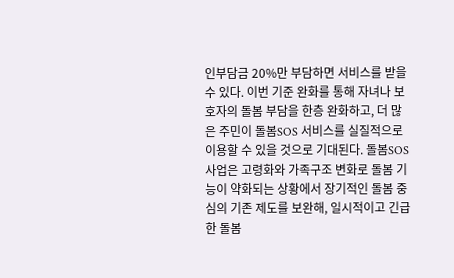인부담금 20%만 부담하면 서비스를 받을 수 있다. 이번 기준 완화를 통해 자녀나 보호자의 돌봄 부담을 한층 완화하고, 더 많은 주민이 돌봄SOS 서비스를 실질적으로 이용할 수 있을 것으로 기대된다. 돌봄SOS 사업은 고령화와 가족구조 변화로 돌봄 기능이 약화되는 상황에서 장기적인 돌봄 중심의 기존 제도를 보완해, 일시적이고 긴급한 돌봄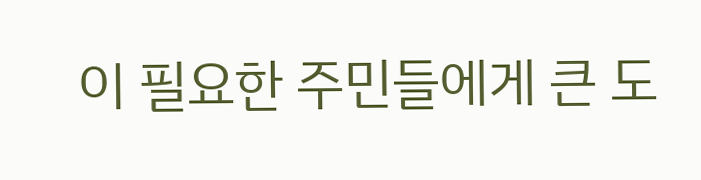이 필요한 주민들에게 큰 도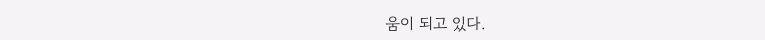움이 되고 있다.